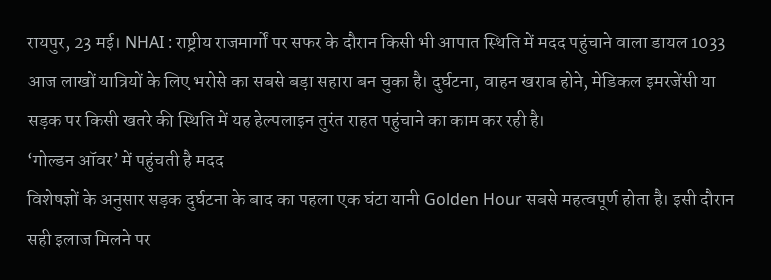रायपुर, 23 मई। NHAI : राष्ट्रीय राजमार्गों पर सफर के दौरान किसी भी आपात स्थिति में मदद पहुंचाने वाला डायल 1033 आज लाखों यात्रियों के लिए भरोसे का सबसे बड़ा सहारा बन चुका है। दुर्घटना, वाहन खराब होने, मेडिकल इमरजेंसी या सड़क पर किसी खतरे की स्थिति में यह हेल्पलाइन तुरंत राहत पहुंचाने का काम कर रही है।
‘गोल्डन ऑवर’ में पहुंचती है मदद
विशेषज्ञों के अनुसार सड़क दुर्घटना के बाद का पहला एक घंटा यानी Golden Hour सबसे महत्वपूर्ण होता है। इसी दौरान सही इलाज मिलने पर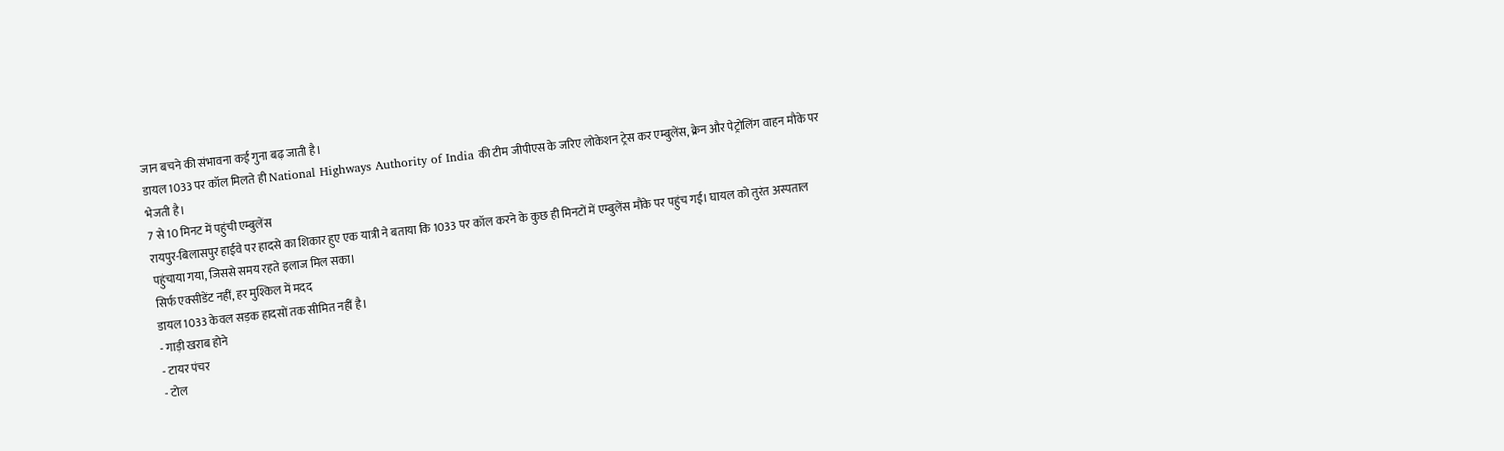जान बचने की संभावना कई गुना बढ़ जाती है।
डायल 1033 पर कॉल मिलते ही National Highways Authority of India की टीम जीपीएस के जरिए लोकेशन ट्रेस कर एम्बुलेंस, क्रेन और पेट्रोलिंग वाहन मौके पर भेजती है।
7 से 10 मिनट में पहुंची एम्बुलेंस
रायपुर-बिलासपुर हाईवे पर हादसे का शिकार हुए एक यात्री ने बताया कि 1033 पर कॉल करने के कुछ ही मिनटों में एम्बुलेंस मौके पर पहुंच गई। घायल को तुरंत अस्पताल पहुंचाया गया, जिससे समय रहते इलाज मिल सका।
सिर्फ एक्सीडेंट नहीं, हर मुश्किल में मदद
डायल 1033 केवल सड़क हादसों तक सीमित नहीं है।
- गाड़ी खराब होने
- टायर पंचर
- टोल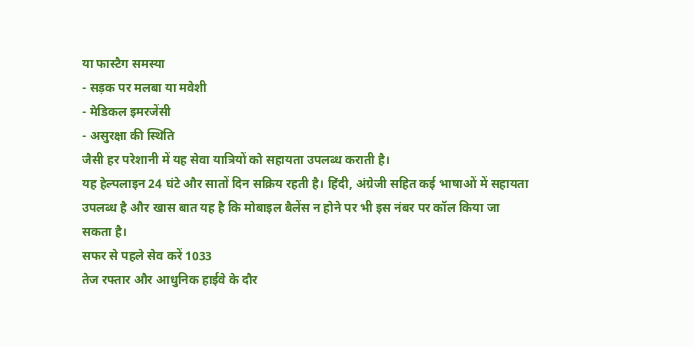या फास्टैग समस्या
- सड़क पर मलबा या मवेशी
- मेडिकल इमरजेंसी
- असुरक्षा की स्थिति
जैसी हर परेशानी में यह सेवा यात्रियों को सहायता उपलब्ध कराती है।
यह हेल्पलाइन 24 घंटे और सातों दिन सक्रिय रहती है। हिंदी, अंग्रेजी सहित कई भाषाओं में सहायता उपलब्ध है और खास बात यह है कि मोबाइल बैलेंस न होने पर भी इस नंबर पर कॉल किया जा सकता है।
सफर से पहले सेव करें 1033
तेज रफ्तार और आधुनिक हाईवे के दौर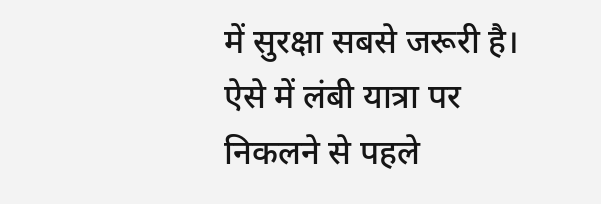में सुरक्षा सबसे जरूरी है। ऐसे में लंबी यात्रा पर निकलने से पहले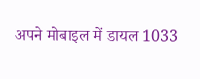अपने मोबाइल में डायल 1033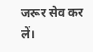जरूर सेव कर लें।